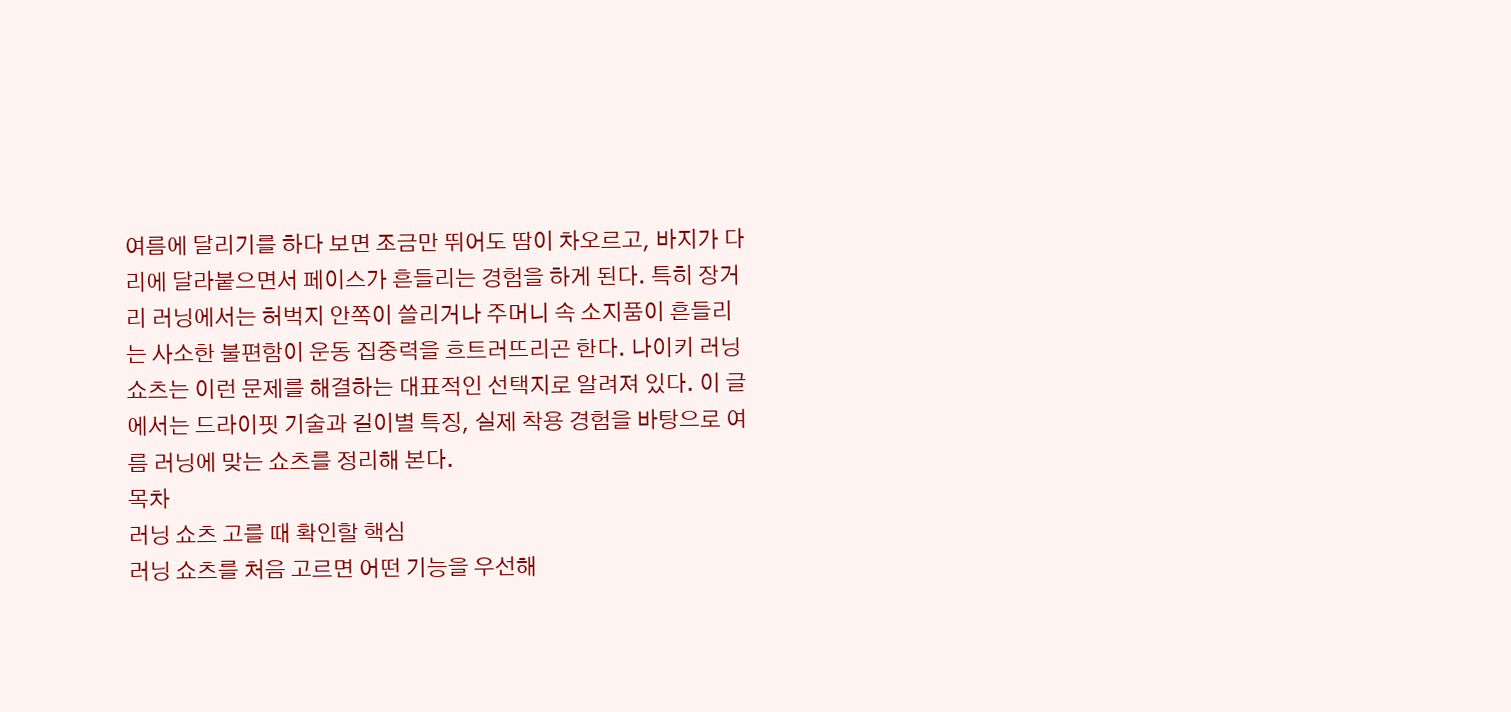여름에 달리기를 하다 보면 조금만 뛰어도 땀이 차오르고, 바지가 다리에 달라붙으면서 페이스가 흔들리는 경험을 하게 된다. 특히 장거리 러닝에서는 허벅지 안쪽이 쓸리거나 주머니 속 소지품이 흔들리는 사소한 불편함이 운동 집중력을 흐트러뜨리곤 한다. 나이키 러닝 쇼츠는 이런 문제를 해결하는 대표적인 선택지로 알려져 있다. 이 글에서는 드라이핏 기술과 길이별 특징, 실제 착용 경험을 바탕으로 여름 러닝에 맞는 쇼츠를 정리해 본다.
목차
러닝 쇼츠 고를 때 확인할 핵심
러닝 쇼츠를 처음 고르면 어떤 기능을 우선해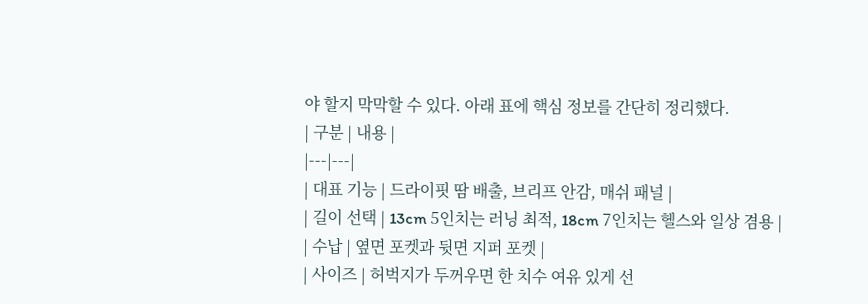야 할지 막막할 수 있다. 아래 표에 핵심 정보를 간단히 정리했다.
| 구분 | 내용 |
|---|---|
| 대표 기능 | 드라이핏 땀 배출, 브리프 안감, 매쉬 패널 |
| 길이 선택 | 13cm 5인치는 러닝 최적, 18cm 7인치는 헬스와 일상 겸용 |
| 수납 | 옆면 포켓과 뒷면 지퍼 포켓 |
| 사이즈 | 허벅지가 두꺼우면 한 치수 여유 있게 선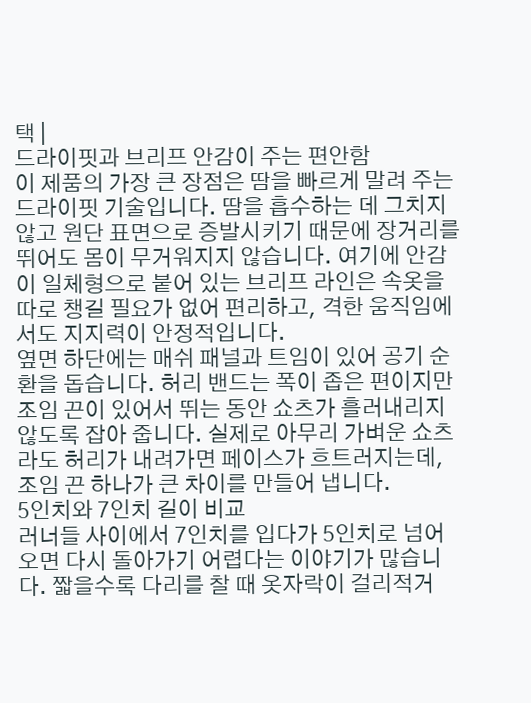택 |
드라이핏과 브리프 안감이 주는 편안함
이 제품의 가장 큰 장점은 땀을 빠르게 말려 주는 드라이핏 기술입니다. 땀을 흡수하는 데 그치지 않고 원단 표면으로 증발시키기 때문에 장거리를 뛰어도 몸이 무거워지지 않습니다. 여기에 안감이 일체형으로 붙어 있는 브리프 라인은 속옷을 따로 챙길 필요가 없어 편리하고, 격한 움직임에서도 지지력이 안정적입니다.
옆면 하단에는 매쉬 패널과 트임이 있어 공기 순환을 돕습니다. 허리 밴드는 폭이 좁은 편이지만 조임 끈이 있어서 뛰는 동안 쇼츠가 흘러내리지 않도록 잡아 줍니다. 실제로 아무리 가벼운 쇼츠라도 허리가 내려가면 페이스가 흐트러지는데, 조임 끈 하나가 큰 차이를 만들어 냅니다.
5인치와 7인치 길이 비교
러너들 사이에서 7인치를 입다가 5인치로 넘어오면 다시 돌아가기 어렵다는 이야기가 많습니다. 짧을수록 다리를 찰 때 옷자락이 걸리적거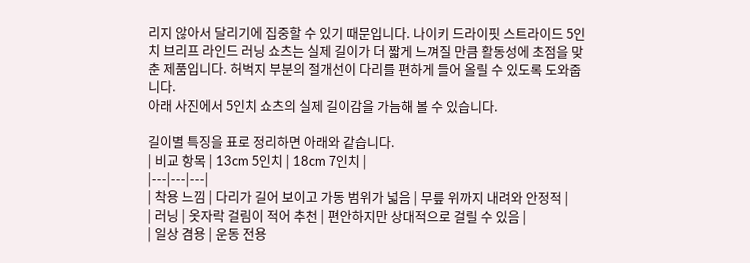리지 않아서 달리기에 집중할 수 있기 때문입니다. 나이키 드라이핏 스트라이드 5인치 브리프 라인드 러닝 쇼츠는 실제 길이가 더 짧게 느껴질 만큼 활동성에 초점을 맞춘 제품입니다. 허벅지 부분의 절개선이 다리를 편하게 들어 올릴 수 있도록 도와줍니다.
아래 사진에서 5인치 쇼츠의 실제 길이감을 가늠해 볼 수 있습니다.

길이별 특징을 표로 정리하면 아래와 같습니다.
| 비교 항목 | 13cm 5인치 | 18cm 7인치 |
|---|---|---|
| 착용 느낌 | 다리가 길어 보이고 가동 범위가 넓음 | 무릎 위까지 내려와 안정적 |
| 러닝 | 옷자락 걸림이 적어 추천 | 편안하지만 상대적으로 걸릴 수 있음 |
| 일상 겸용 | 운동 전용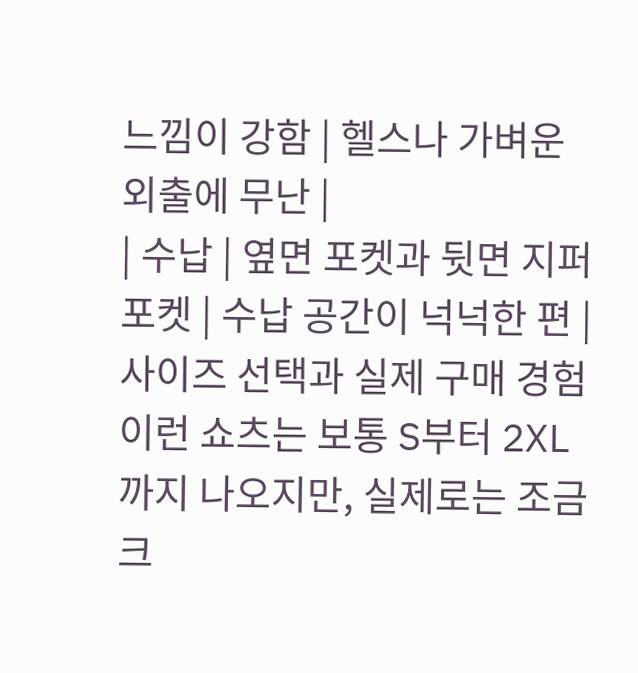느낌이 강함 | 헬스나 가벼운 외출에 무난 |
| 수납 | 옆면 포켓과 뒷면 지퍼 포켓 | 수납 공간이 넉넉한 편 |
사이즈 선택과 실제 구매 경험
이런 쇼츠는 보통 S부터 2XL까지 나오지만, 실제로는 조금 크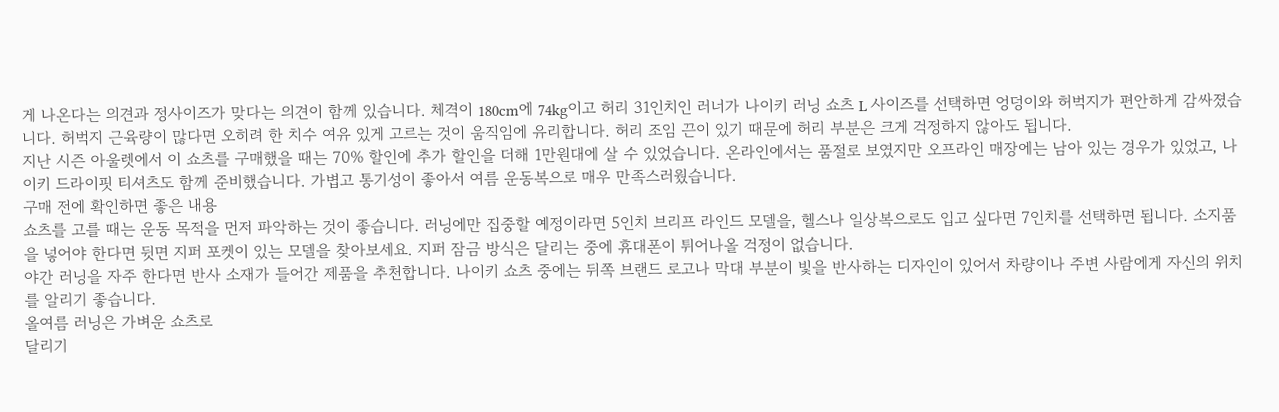게 나온다는 의견과 정사이즈가 맞다는 의견이 함께 있습니다. 체격이 180cm에 74kg이고 허리 31인치인 러너가 나이키 러닝 쇼츠 L 사이즈를 선택하면 엉덩이와 허벅지가 편안하게 감싸졌습니다. 허벅지 근육량이 많다면 오히려 한 치수 여유 있게 고르는 것이 움직임에 유리합니다. 허리 조임 끈이 있기 때문에 허리 부분은 크게 걱정하지 않아도 됩니다.
지난 시즌 아울렛에서 이 쇼츠를 구매했을 때는 70% 할인에 추가 할인을 더해 1만원대에 살 수 있었습니다. 온라인에서는 품절로 보였지만 오프라인 매장에는 남아 있는 경우가 있었고, 나이키 드라이핏 티셔츠도 함께 준비했습니다. 가볍고 통기성이 좋아서 여름 운동복으로 매우 만족스러웠습니다.
구매 전에 확인하면 좋은 내용
쇼츠를 고를 때는 운동 목적을 먼저 파악하는 것이 좋습니다. 러닝에만 집중할 예정이라면 5인치 브리프 라인드 모델을, 헬스나 일상복으로도 입고 싶다면 7인치를 선택하면 됩니다. 소지품을 넣어야 한다면 뒷면 지퍼 포켓이 있는 모델을 찾아보세요. 지퍼 잠금 방식은 달리는 중에 휴대폰이 튀어나올 걱정이 없습니다.
야간 러닝을 자주 한다면 반사 소재가 들어간 제품을 추천합니다. 나이키 쇼츠 중에는 뒤쪽 브랜드 로고나 막대 부분이 빛을 반사하는 디자인이 있어서 차량이나 주변 사람에게 자신의 위치를 알리기 좋습니다.
올여름 러닝은 가벼운 쇼츠로
달리기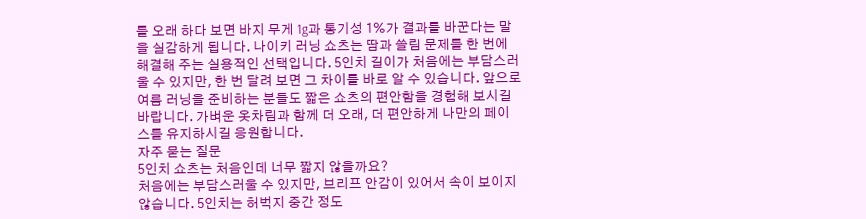를 오래 하다 보면 바지 무게 1g과 통기성 1%가 결과를 바꾼다는 말을 실감하게 됩니다. 나이키 러닝 쇼츠는 땀과 쓸림 문제를 한 번에 해결해 주는 실용적인 선택입니다. 5인치 길이가 처음에는 부담스러울 수 있지만, 한 번 달려 보면 그 차이를 바로 알 수 있습니다. 앞으로 여름 러닝을 준비하는 분들도 짧은 쇼츠의 편안함을 경험해 보시길 바랍니다. 가벼운 옷차림과 함께 더 오래, 더 편안하게 나만의 페이스를 유지하시길 응원합니다.
자주 묻는 질문
5인치 쇼츠는 처음인데 너무 짧지 않을까요?
처음에는 부담스러울 수 있지만, 브리프 안감이 있어서 속이 보이지 않습니다. 5인치는 허벅지 중간 정도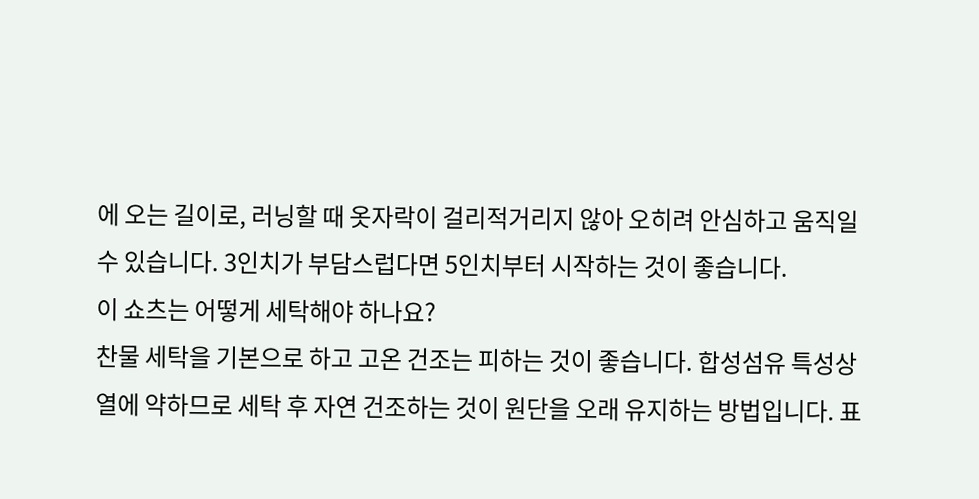에 오는 길이로, 러닝할 때 옷자락이 걸리적거리지 않아 오히려 안심하고 움직일 수 있습니다. 3인치가 부담스럽다면 5인치부터 시작하는 것이 좋습니다.
이 쇼츠는 어떻게 세탁해야 하나요?
찬물 세탁을 기본으로 하고 고온 건조는 피하는 것이 좋습니다. 합성섬유 특성상 열에 약하므로 세탁 후 자연 건조하는 것이 원단을 오래 유지하는 방법입니다. 표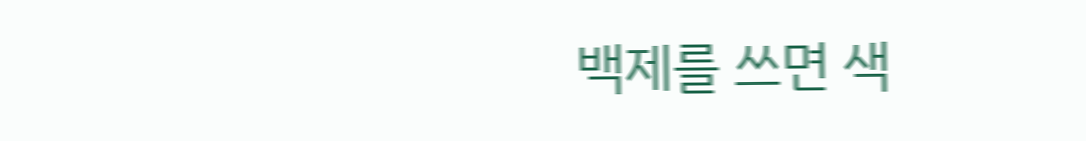백제를 쓰면 색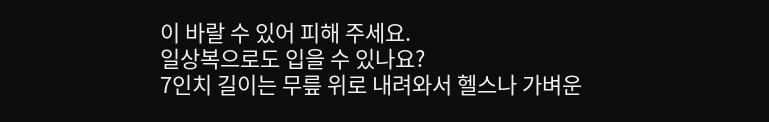이 바랄 수 있어 피해 주세요.
일상복으로도 입을 수 있나요?
7인치 길이는 무릎 위로 내려와서 헬스나 가벼운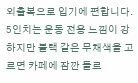외출복으로 입기에 편합니다. 5인치는 운동 전용 느낌이 강하지만 블랙 같은 무채색을 고르면 카페에 잠깐 들르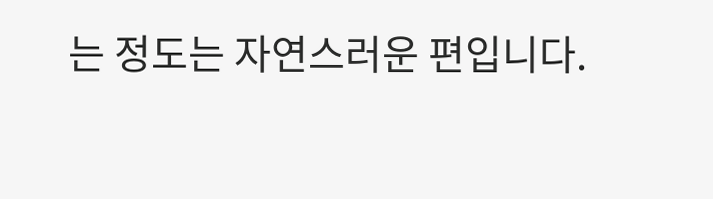는 정도는 자연스러운 편입니다.